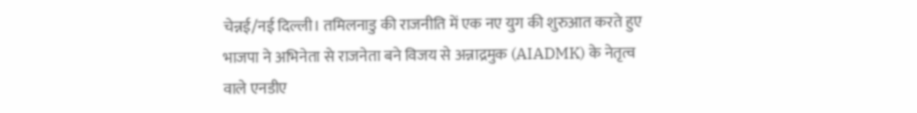चेन्नई/नई दिल्ली। तमिलनाडु की राजनीति में एक नए युग की शुरुआत करते हुए भाजपा ने अभिनेता से राजनेता बने विजय से अन्नाद्रमुक (AIADMK) के नेतृत्व वाले एनडीए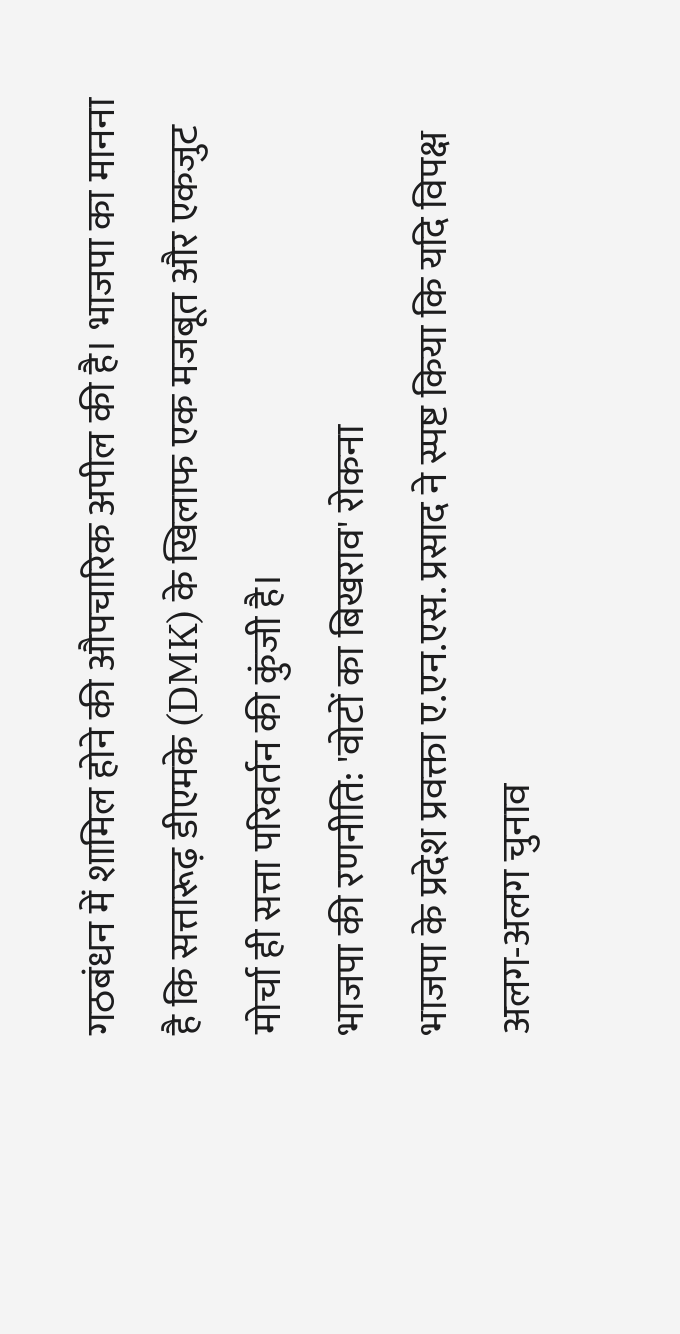गठबंधन में शामिल होने की औपचारिक अपील की है। भाजपा का मानना है कि सत्तारूढ़ डीएमके (DMK) के खिलाफ एक मजबूत और एकजुट मोर्चा ही सत्ता परिवर्तन की कुंजी है।
भाजपा की रणनीति: 'वोटों का बिखराव' रोकना
भाजपा के प्रदेश प्रवक्ता ए.एन.एस. प्रसाद ने स्पष्ट किया कि यदि विपक्ष अलग-अलग चुनाव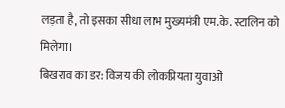लड़ता है, तो इसका सीधा लाभ मुख्यमंत्री एम.के. स्टालिन को मिलेगा।
बिखराव का डर: विजय की लोकप्रियता युवाओं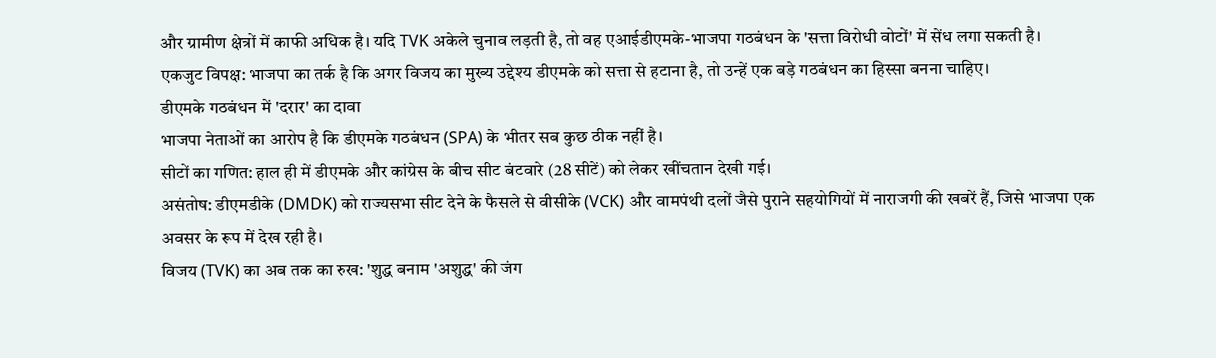और ग्रामीण क्षेत्रों में काफी अधिक है। यदि TVK अकेले चुनाव लड़ती है, तो वह एआईडीएमके-भाजपा गठबंधन के 'सत्ता विरोधी वोटों' में सेंध लगा सकती है।
एकजुट विपक्ष: भाजपा का तर्क है कि अगर विजय का मुख्य उद्देश्य डीएमके को सत्ता से हटाना है, तो उन्हें एक बड़े गठबंधन का हिस्सा बनना चाहिए।
डीएमके गठबंधन में 'दरार' का दावा
भाजपा नेताओं का आरोप है कि डीएमके गठबंधन (SPA) के भीतर सब कुछ ठीक नहीं है।
सीटों का गणित: हाल ही में डीएमके और कांग्रेस के बीच सीट बंटवारे (28 सीटें) को लेकर खींचतान देखी गई।
असंतोष: डीएमडीके (DMDK) को राज्यसभा सीट देने के फैसले से वीसीके (VCK) और वामपंथी दलों जैसे पुराने सहयोगियों में नाराजगी की खबरें हैं, जिसे भाजपा एक अवसर के रूप में देख रही है।
विजय (TVK) का अब तक का रुख: 'शुद्ध बनाम 'अशुद्ध' की जंग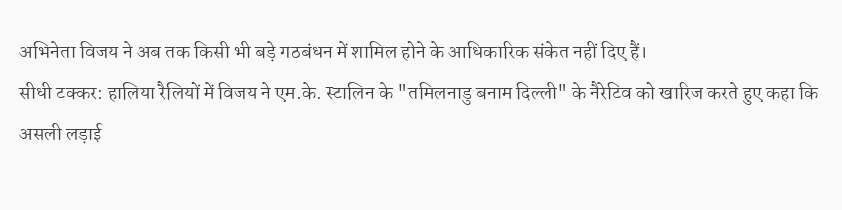अभिनेता विजय ने अब तक किसी भी बड़े गठबंधन में शामिल होने के आधिकारिक संकेत नहीं दिए हैं।
सीधी टक्कर: हालिया रैलियों में विजय ने एम.के. स्टालिन के "तमिलनाडु बनाम दिल्ली" के नैरेटिव को खारिज करते हुए कहा कि असली लड़ाई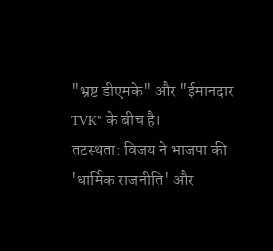"भ्रष्ट डीएमके" और "ईमानदार TVK" के बीच है।
तटस्थता: विजय ने भाजपा की 'धार्मिक राजनीति' और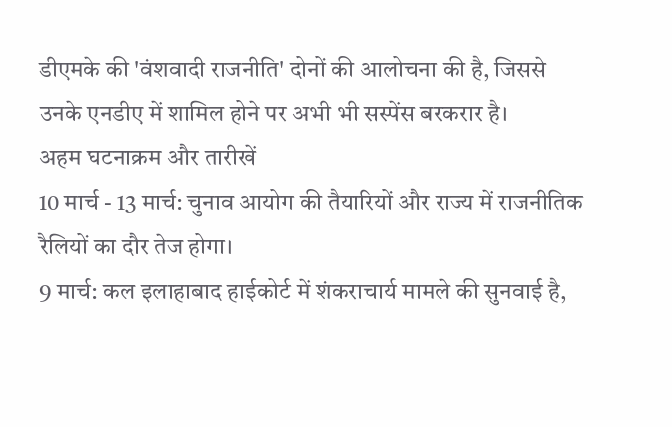डीएमके की 'वंशवादी राजनीति' दोनों की आलोचना की है, जिससे उनके एनडीए में शामिल होने पर अभी भी सस्पेंस बरकरार है।
अहम घटनाक्रम और तारीखें
10 मार्च - 13 मार्च: चुनाव आयोग की तैयारियों और राज्य में राजनीतिक रैलियों का दौर तेज होगा।
9 मार्च: कल इलाहाबाद हाईकोर्ट में शंकराचार्य मामले की सुनवाई है,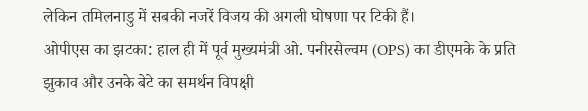लेकिन तमिलनाडु में सबकी नजरें विजय की अगली घोषणा पर टिकी हैं।
ओपीएस का झटका: हाल ही में पूर्व मुख्यमंत्री ओ. पनीरसेल्वम (OPS) का डीएमके के प्रति झुकाव और उनके बेटे का समर्थन विपक्षी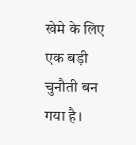खेमे के लिए एक बड़ी चुनौती बन गया है।